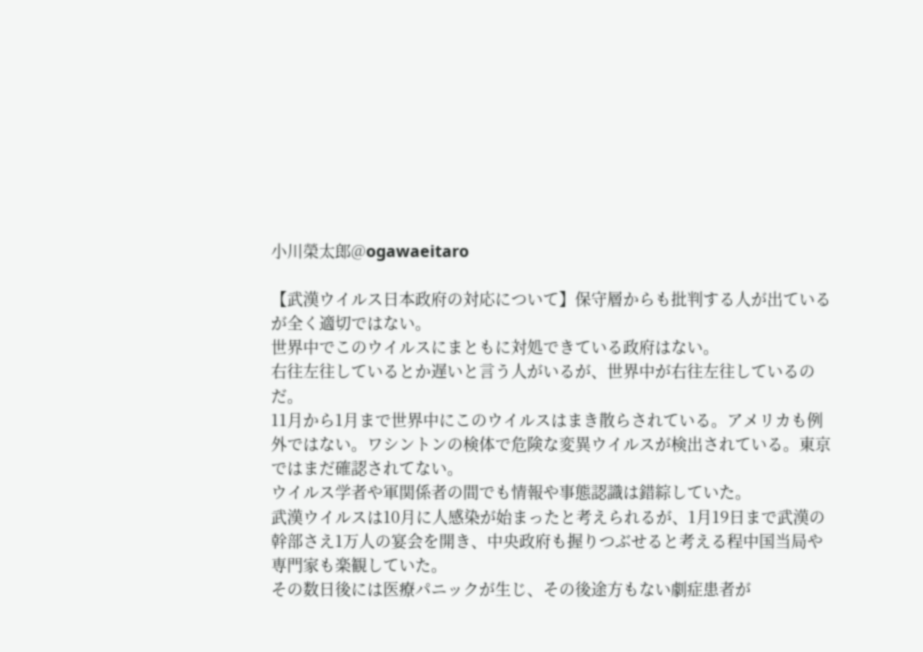小川榮太郎@ogawaeitaro

【武漢ウイルス日本政府の対応について】保守層からも批判する人が出ているが全く適切ではない。
世界中でこのウイルスにまともに対処できている政府はない。
右往左往しているとか遅いと言う人がいるが、世界中が右往左往しているのだ。
11月から1月まで世界中にこのウイルスはまき散らされている。アメリカも例外ではない。ワシントンの検体で危険な変異ウイルスが検出されている。東京ではまだ確認されてない。
ウイルス学者や軍関係者の間でも情報や事態認識は錯綜していた。
武漢ウイルスは10月に人感染が始まったと考えられるが、1月19日まで武漢の幹部さえ1万人の宴会を開き、中央政府も握りつぶせると考える程中国当局や専門家も楽観していた。
その数日後には医療パニックが生じ、その後途方もない劇症患者が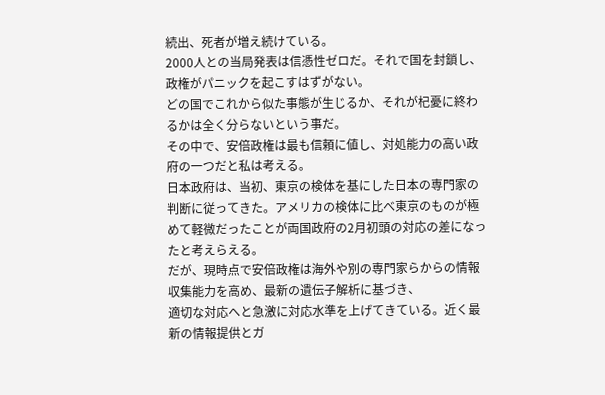続出、死者が増え続けている。
2000人との当局発表は信憑性ゼロだ。それで国を封鎖し、政権がパニックを起こすはずがない。
どの国でこれから似た事態が生じるか、それが杞憂に終わるかは全く分らないという事だ。
その中で、安倍政権は最も信頼に値し、対処能力の高い政府の一つだと私は考える。
日本政府は、当初、東京の検体を基にした日本の専門家の判断に従ってきた。アメリカの検体に比べ東京のものが極めて軽微だったことが両国政府の2月初頭の対応の差になったと考えらえる。
だが、現時点で安倍政権は海外や別の専門家らからの情報収集能力を高め、最新の遺伝子解析に基づき、
適切な対応へと急激に対応水準を上げてきている。近く最新の情報提供とガ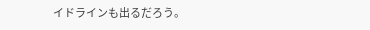イドラインも出るだろう。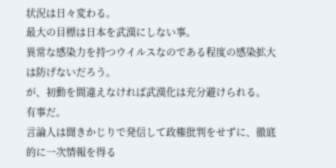状況は日々変わる。
最大の目標は日本を武漢にしない事。
異常な感染力を持つウイルスなのである程度の感染拡大は防げないだろう。
が、初動を間違えなければ武漢化は充分避けられる。
有事だ。
言論人は聞きかじりで発信して政権批判をせずに、徹底的に一次情報を得る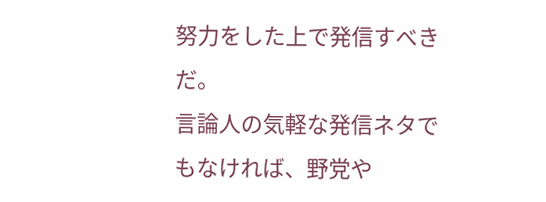努力をした上で発信すべきだ。
言論人の気軽な発信ネタでもなければ、野党や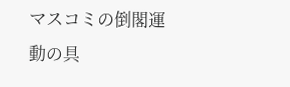マスコミの倒閣運動の具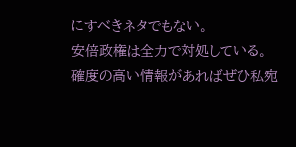にすべきネタでもない。
安倍政権は全力で対処している。
確度の高い情報があればぜひ私宛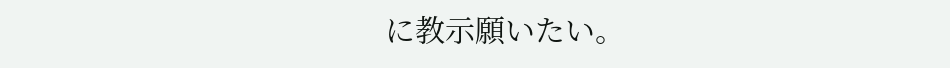に教示願いたい。